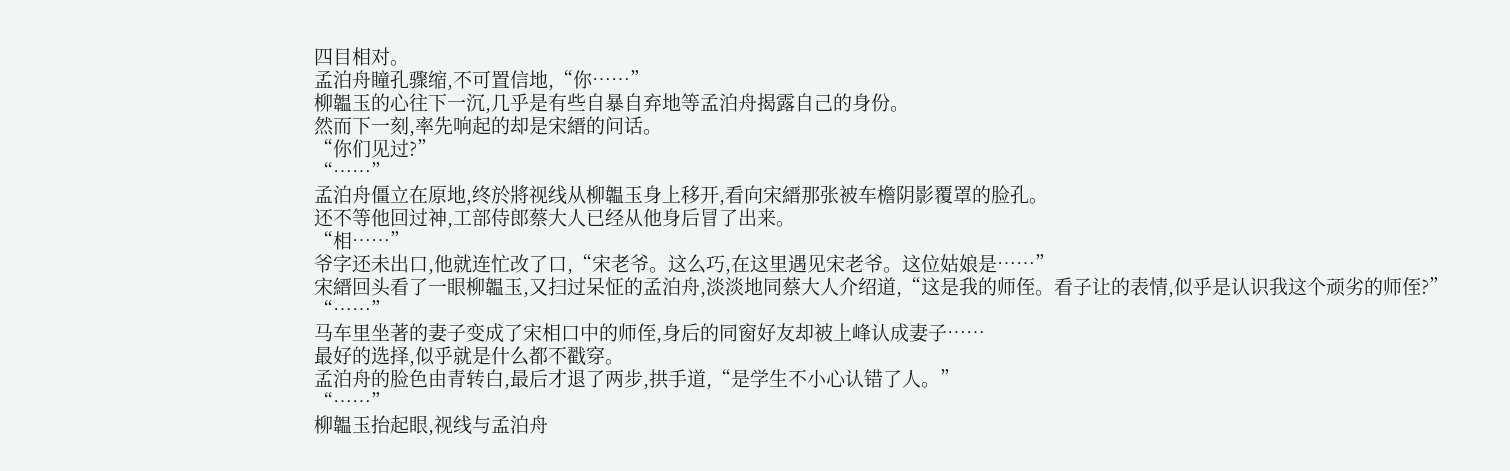四目相对。
孟泊舟瞳孔骤缩,不可置信地,“你……”
柳韞玉的心往下一沉,几乎是有些自暴自弃地等孟泊舟揭露自己的身份。
然而下一刻,率先响起的却是宋縉的问话。
“你们见过?”
“……”
孟泊舟僵立在原地,终於將视线从柳韞玉身上移开,看向宋縉那张被车檐阴影覆罩的脸孔。
还不等他回过神,工部侍郎蔡大人已经从他身后冒了出来。
“相……”
爷字还未出口,他就连忙改了口,“宋老爷。这么巧,在这里遇见宋老爷。这位姑娘是……”
宋縉回头看了一眼柳韞玉,又扫过呆怔的孟泊舟,淡淡地同蔡大人介绍道,“这是我的师侄。看子让的表情,似乎是认识我这个顽劣的师侄?”
“……”
马车里坐著的妻子变成了宋相口中的师侄,身后的同窗好友却被上峰认成妻子……
最好的选择,似乎就是什么都不戳穿。
孟泊舟的脸色由青转白,最后才退了两步,拱手道,“是学生不小心认错了人。”
“……”
柳韞玉抬起眼,视线与孟泊舟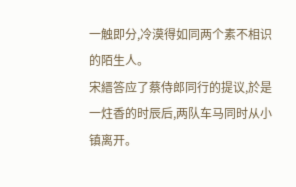一触即分,冷漠得如同两个素不相识的陌生人。
宋縉答应了蔡侍郎同行的提议,於是一炷香的时辰后,两队车马同时从小镇离开。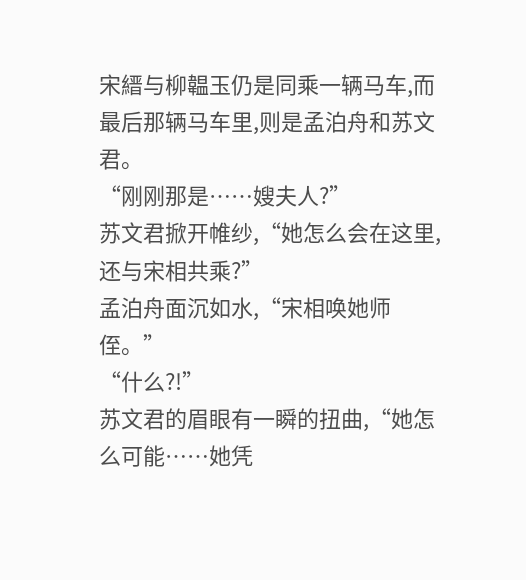宋縉与柳韞玉仍是同乘一辆马车,而最后那辆马车里,则是孟泊舟和苏文君。
“刚刚那是……嫂夫人?”
苏文君掀开帷纱,“她怎么会在这里,还与宋相共乘?”
孟泊舟面沉如水,“宋相唤她师侄。”
“什么?!”
苏文君的眉眼有一瞬的扭曲,“她怎么可能……她凭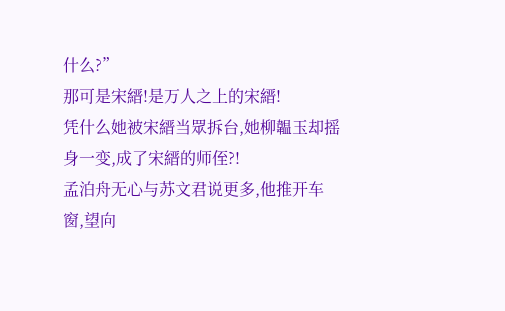什么?”
那可是宋縉!是万人之上的宋縉!
凭什么她被宋縉当眾拆台,她柳韞玉却摇身一变,成了宋縉的师侄?!
孟泊舟无心与苏文君说更多,他推开车窗,望向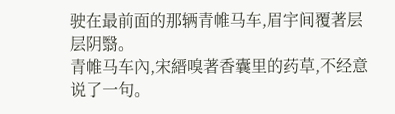驶在最前面的那辆青帷马车,眉宇间覆著层层阴翳。
青帷马车內,宋縉嗅著香囊里的药草,不经意说了一句。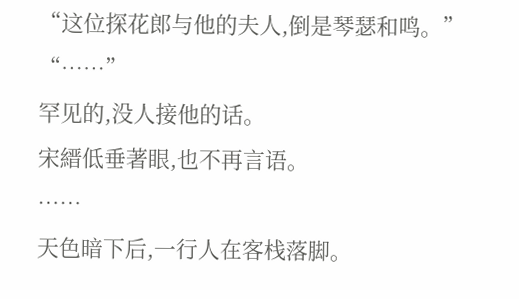“这位探花郎与他的夫人,倒是琴瑟和鸣。”
“……”
罕见的,没人接他的话。
宋縉低垂著眼,也不再言语。
……
天色暗下后,一行人在客栈落脚。